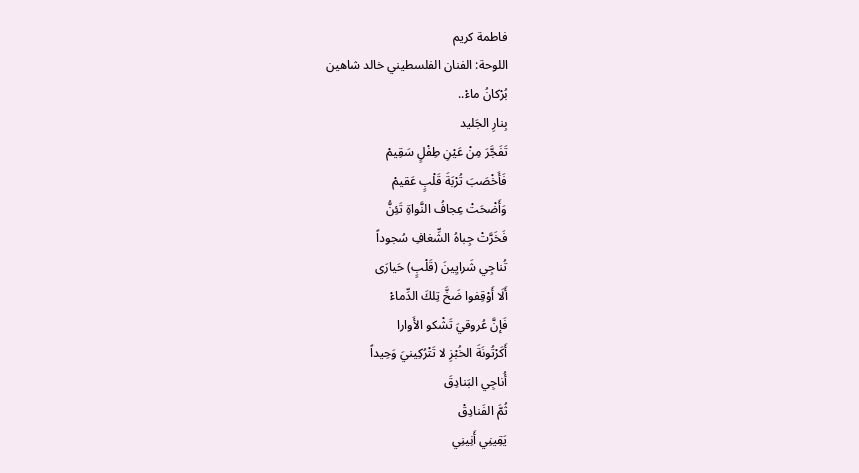فاطمة كريم
اللوحة: الفنان الفلسطيني خالد شاهين
بُرْكانُ ماءْ..
بِنارِ الجَليد
تَفَجَّرَ مِنْ عَيْنِ طِفْلٍ سَقِيمْ
فَأَخْصَبَ تُرْبَةَ قَلْبٍ عَقيمْ
وَأَضْحَتْ عِجافُ النَّواةِ تَئِنُّ
فَخَرَّتْ جِباهُ الشِّغافِ سُجوداً
تُناجِي شَرايِينَ (قَلْبٍ) حَيارَى
أَلَا أَوْقِفوا ضَخَّ تِلكَ الدِّماءْ
فَإنَّ عُروقيَ تَشْكو الأَوارا
أَكَرْتُونَةَ الخُبْزِ لا تَتْرُكِينيَ وَحِيداً
أُناجِي البَنادِقَ
ثُمَّ الفَنادِقْ
يَقِينِي أَنِينِي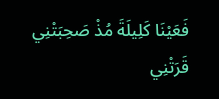فَعَيْنَا كَلِيلَةَ مُذْ صَحِبَتْنِي
قَرَتْنِي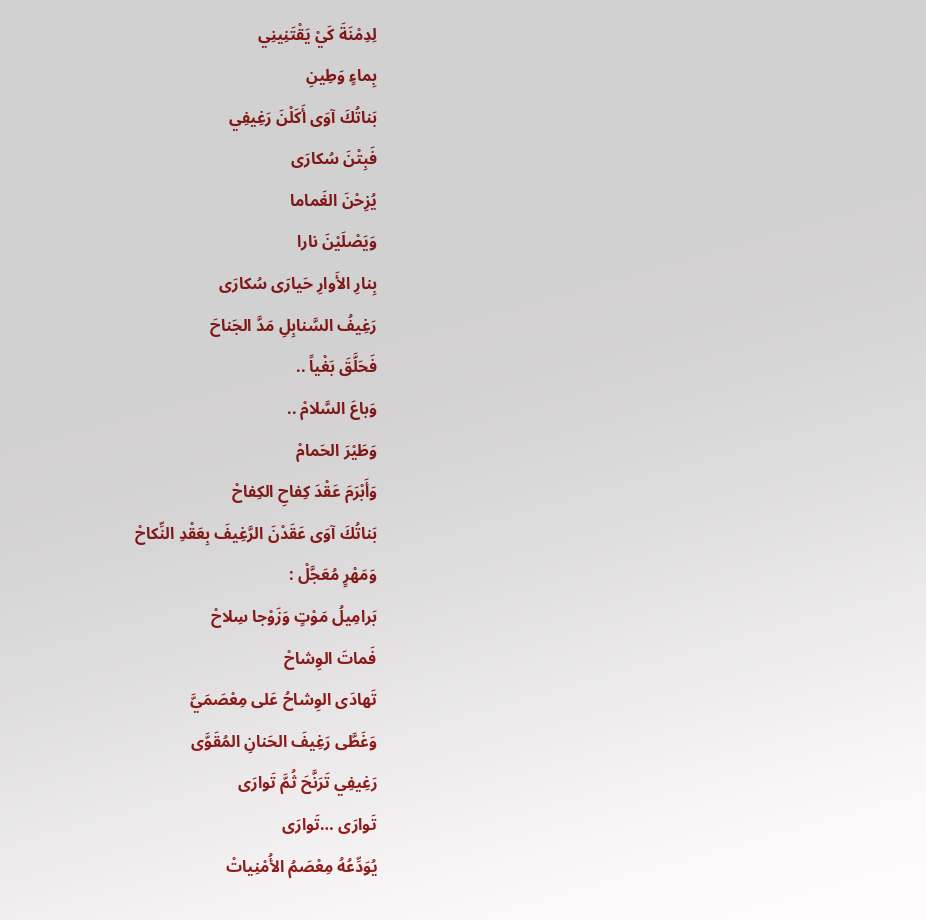لِدِمْنَةَ كَيْ يَقْتَنِينِي
بِماءٍ وَطِينِ
بَناتُكَ آوَى أَكَلْنَ رَغِيفِي
فَبِتْنَ سُكارَى
يُزِحْنَ الغَماما
وَيَصْلَيْنَ نارا
بِنارِ الأَوارِ حَيارَى سُكارَى
رَغِيفُ السَّنابِلِ مَدَّ الجَناحَ
فَحَلَّقَ بَغْياً ..
وَباعَ السَّلامْ ..
وَطَيْرَ الحَمامْ
وَأَبْرَمَ عَقْدَ كِفاحِ الكِفاحْ
بَناتُكَ آوَى عَقَدْنَ الرَّغِيفَ بِعَقْدِ النِّكاحْ
وَمَهْرٍ مُعَجَّلْ :
بَرامِيلُ مَوْتٍ وَزَوْجا سِلاحْ
فَماتَ الوِشاحْ
تَهادَى الوِشاحُ عَلى مِعْصَمَيَّ
وَغَطَّى رَغِيفَ الحَنانِ المُقَوَّى
رَغِيفِي تَرَنَّحَ ثُمَّ تَوارَى
تَوارَى …تَوارَى
يُوَدِّعُهُ مِعْصَمُ الأُمْنِياتْ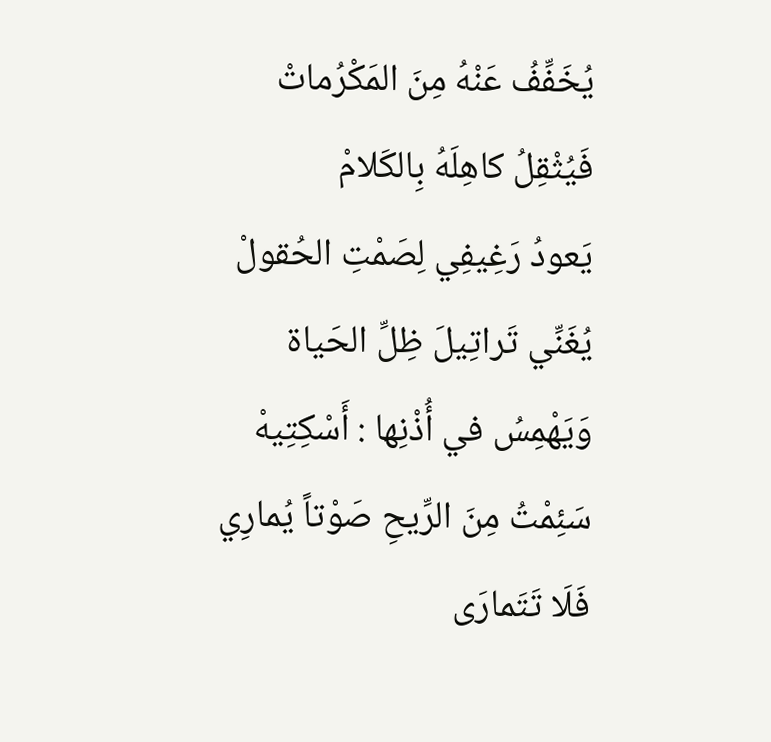يُخَفِّفُ عَنْهُ مِنَ المَكْرُماتْ
فَيُثْقِلُ كاهِلَهُ بِالكَلامْ
يَعودُ رَغِيفِي لِصَمْتِ الحُقولْ
يُغَنِّي تَراتِيلَ ظِلِّ الحَياة
وَيَهْمِسُ في أُذْنِها : أَسْكِتِيهْ
سَئِمْتُ مِنَ الرِّيحِ صَوْتاً يُمارِي
فَلَا تَتَمارَى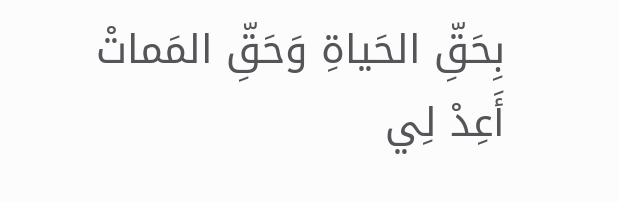بِحَقِّ الحَياةِ وَحَقِّ المَماتْ
أَعِدْ لِي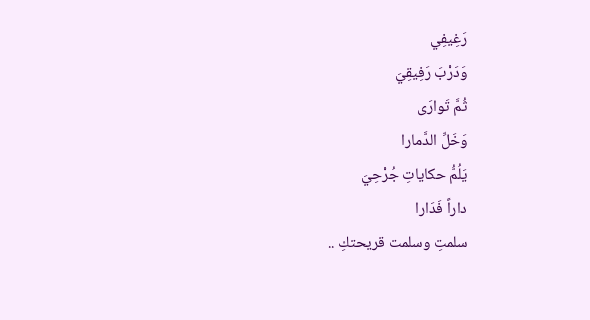رَغِيفِي
وَدَرْبَ رَفِيقِيَ
ثُمَّ تَوارَى
وَخَلِّ الدَّمارا
يَلُمُّ حكاياتِ جُرْحِيَ
داراً فَدَارا
سلمتِ وسلمت قريحتكِ ..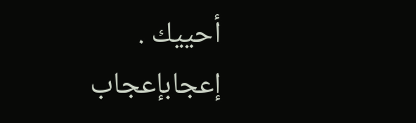أحييك .
إعجابإعجاب